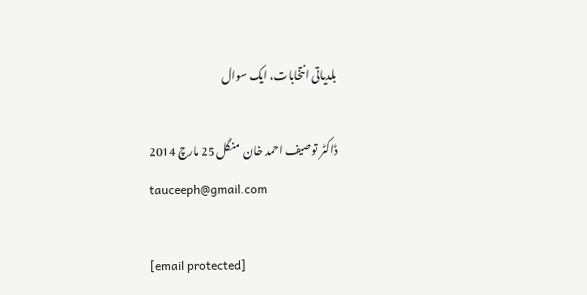بلدیاتی انتخابات، ایک سوال

ڈاکٹر توصیف احمد خان  منگل 25 مارچ 2014
tauceeph@gmail.com

[email protected]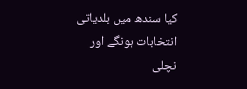کیا سندھ میں بلدیاتی انتخابات ہونگے اور نچلی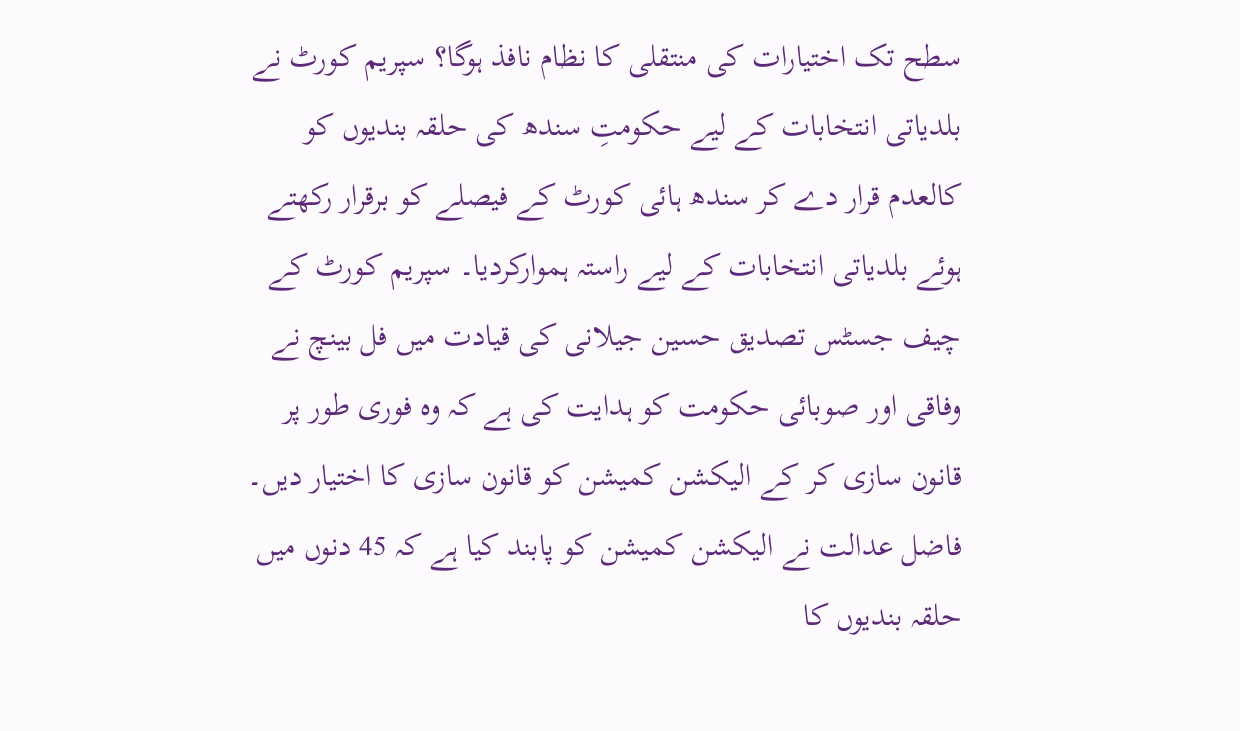سطح تک اختیارات کی منتقلی کا نظام نافذ ہوگا؟ سپریم کورٹ نے بلدیاتی انتخابات کے لیے حکومتِ سندھ کی حلقہ بندیوں کو کالعدم قرار دے کر سندھ ہائی کورٹ کے فیصلے کو برقرار رکھتے ہوئے بلدیاتی انتخابات کے لیے راستہ ہموارکردیا۔ سپریم کورٹ کے چیف جسٹس تصدیق حسین جیلانی کی قیادت میں فل بینچ نے وفاقی اور صوبائی حکومت کو ہدایت کی ہے کہ وہ فوری طور پر قانون سازی کر کے الیکشن کمیشن کو قانون سازی کا اختیار دیں۔ فاضل عدالت نے الیکشن کمیشن کو پابند کیا ہے کہ 45 دنوں میں حلقہ بندیوں کا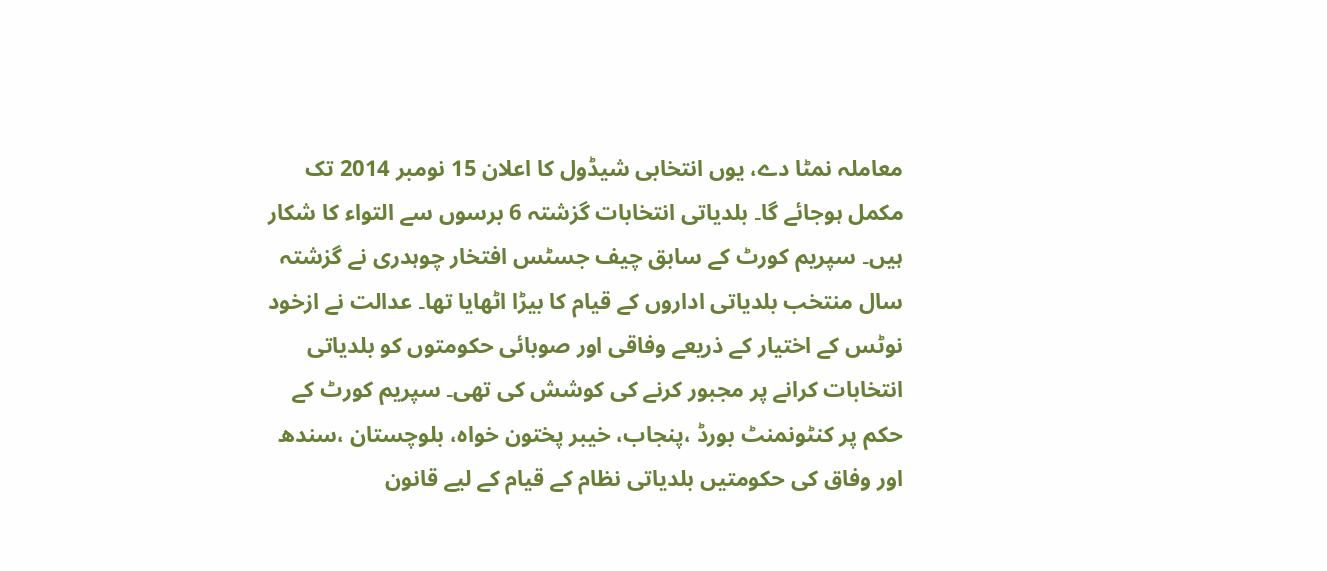معاملہ نمٹا دے، یوں انتخابی شیڈول کا اعلان 15 نومبر 2014 تک مکمل ہوجائے گا۔ بلدیاتی انتخابات گزشتہ 6 برسوں سے التواء کا شکار ہیں۔ سپریم کورٹ کے سابق چیف جسٹس افتخار چوہدری نے گزشتہ سال منتخب بلدیاتی اداروں کے قیام کا بیڑا اٹھایا تھا۔ عدالت نے ازخود نوٹس کے اختیار کے ذریعے وفاقی اور صوبائی حکومتوں کو بلدیاتی انتخابات کرانے پر مجبور کرنے کی کوشش کی تھی۔ سپریم کورٹ کے حکم پر کنٹونمنٹ بورڈ ،پنجاب، خیبر پختون خواہ، بلوچستان ،سندھ اور وفاق کی حکومتیں بلدیاتی نظام کے قیام کے لیے قانون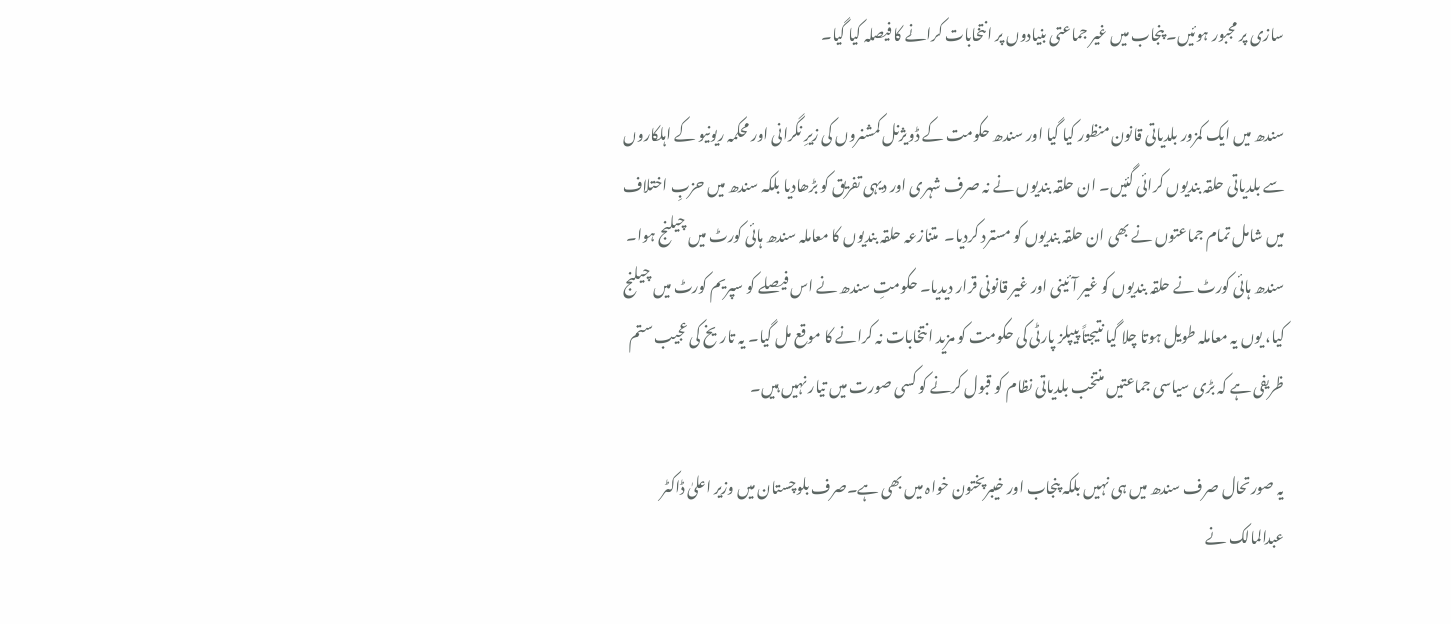سازی پر مجبور ہوئیں۔ پنجاب میں غیر جماعتی بنیادوں پر انتخابات کرانے کا فیصلہ کیا گیا۔

سندھ میں ایک کمزور بلدیاتی قانون منظور کیا گیا اور سندھ حکومت کے ڈویژنل کمشنروں کی زیرِ نگرانی اور محکمہ ریونیو کے اہلکاروں سے بلدیاتی حلقہ بندیوں کرائی گئیں۔ ان حلقہ بندیوں نے نہ صرف شہری اور دیہی تفریق کو بڑھادیا بلکہ سندھ میں حزبِ اختلاف میں شامل تمام جماعتوں نے بھی ان حلقہ بندیوں کو مسترد کردیا۔  متنازعہ حلقہ بندیوں کا معاملہ سندھ ہائی کورٹ میں چیلنج ہوا۔ سندھ ہائی کورٹ نے حلقہ بندیوں کو غیر آئینی اور غیر قانونی قرار دیدیا۔ حکومتِ سندھ نے اس فیصلے کو سپریم کورٹ میں چیلنج کیا، یوں یہ معاملہ طویل ہوتا چلا گیا نتیجتاً پیپلز پارٹی کی حکومت کو مزید انتخابات نہ کرانے کا موقع مل گیا۔ یہ تاریخ کی عجیب ستم ظریفی ہے کہ بڑی سیاسی جماعتیں منتخب بلدیاتی نظام کو قبول کرنے کو کسی صورت میں تیار نہیں ہیں۔

یہ صورتحال صرف سندھ میں ہی نہیں بلکہ پنجاب اور خیبرپختون خواہ میں بھی ہے۔صرف بلوچستان میں وزیر اعلیٰ ڈاکٹر عبدالمالک نے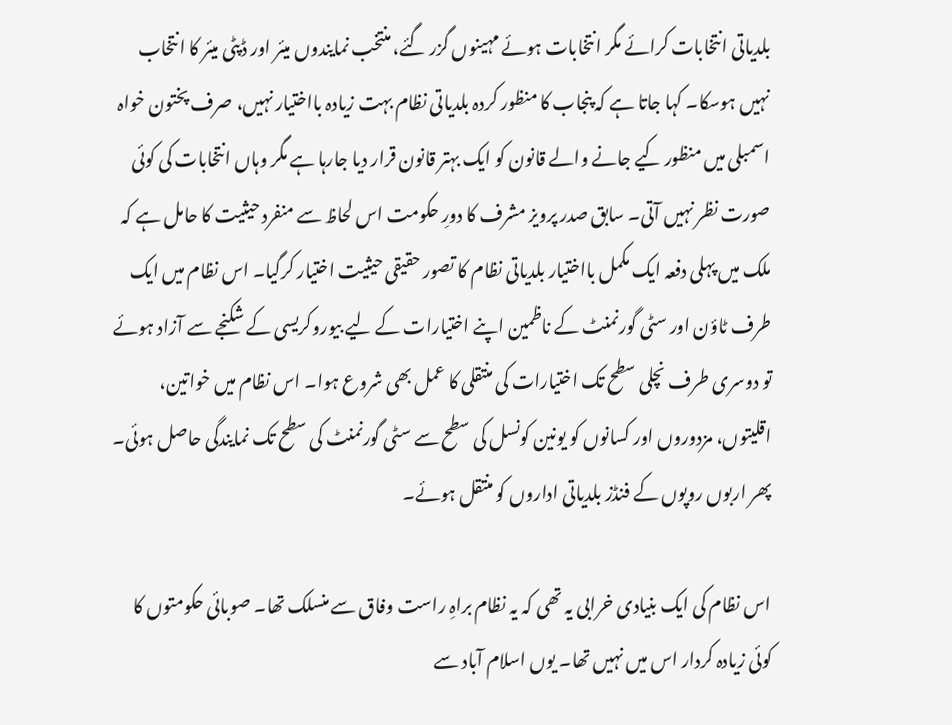بلدیاتی انتخابات کرائے مگر انتخابات ہوئے مہینوں گزر گئے، منتخب نمایندوں میئر اور ڈپٹی میئر کا انتخاب نہیں ہوسکا۔ کہا جاتا ہے کہ پنجاب کا منظور کردہ بلدیاتی نظام بہت زیادہ بااختیار نہیں، صرف پختون خواہ اسمبلی میں منظور کیے جانے والے قانون کو ایک بہتر قانون قرار دیا جارہا ہے مگر وہاں انتخابات کی کوئی صورت نظر نہیں آتی۔ سابق صدر پرویز مشرف کا دورِ حکومت اس لحاظ سے منفرد حیثیت کا حامل ہے کہ ملک میں پہلی دفعہ ایک مکمل بااختیار بلدیاتی نظام کا تصور حقیقی حیثیت اختیار کرگیا۔ اس نظام میں ایک طرف ٹاؤن اور سٹی گورنمنٹ کے ناظمین اپنے اختیارات کے لیے بیوروکریسی کے شکنجے سے آزاد ہوئے تو دوسری طرف نچلی سطح تک اختیارات کی منتقلی کا عمل بھی شروع ہوا۔ اس نظام میں خواتین، اقلیتوں، مزدوروں اور کسانوں کو یونین کونسل کی سطح سے سٹی گورنمنٹ کی سطح تک نمایندگی حاصل ہوئی۔ پھر اربوں روپوں کے فنڈز بلدیاتی اداروں کو منتقل ہوئے۔

اس نظام کی ایک بنیادی خرابی یہ تھی کہ یہ نظام براہِ راست وفاق سے منسلک تھا۔ صوبائی حکومتوں کا کوئی زیادہ کردار اس میں نہیں تھا۔ یوں اسلام آباد سے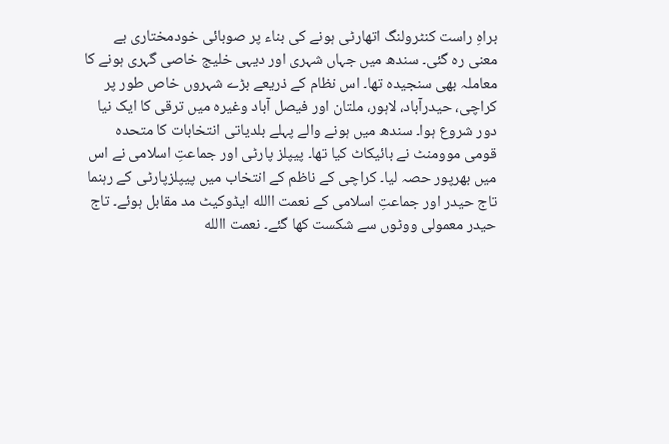براہِ راست کنٹرولنگ اتھارٹی ہونے کی بناء پر صوبائی خودمختاری بے معنی رہ گئی۔ سندھ میں جہاں شہری اور دیہی خلیج خاصی گہری ہونے کا معاملہ بھی سنجیدہ تھا۔ اس نظام کے ذریعے بڑے شہروں خاص طور پر کراچی، حیدرآباد، لاہور، ملتان اور فیصل آباد وغیرہ میں ترقی کا ایک نیا دور شروع ہوا۔ سندھ میں ہونے والے پہلے بلدیاتی انتخابات کا متحدہ قومی موومنٹ نے بائیکاٹ کیا تھا۔ پیپلز پارٹی اور جماعتِ اسلامی نے اس میں بھرپور حصہ لیا۔ کراچی کے ناظم کے انتخاب میں پیپلزپارٹی کے رہنما تاج حیدر اور جماعتِ اسلامی کے نعمت االله ایڈوکیٹ مد مقابل ہوئے۔ تاج حیدر معمولی ووٹوں سے شکست کھا گئے۔ نعمت االله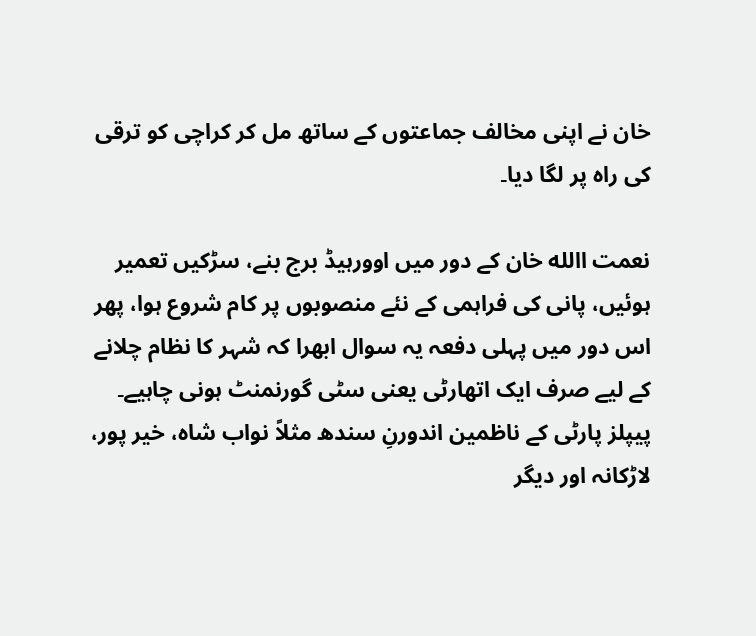خان نے اپنی مخالف جماعتوں کے ساتھ مل کر کراچی کو ترقی کی راہ پر لگا دیا۔

نعمت االله خان کے دور میں اوورہیڈ برج بنے، سڑکیں تعمیر ہوئیں، پانی کی فراہمی کے نئے منصوبوں پر کام شروع ہوا، پھر اس دور میں پہلی دفعہ یہ سوال ابھرا کہ شہر کا نظام چلانے کے لیے صرف ایک اتھارٹی یعنی سٹی گورنمنٹ ہونی چاہیے۔ پیپلز پارٹی کے ناظمین اندورنِ سندھ مثلاً نواب شاہ، خیر پور، لاڑکانہ اور دیگر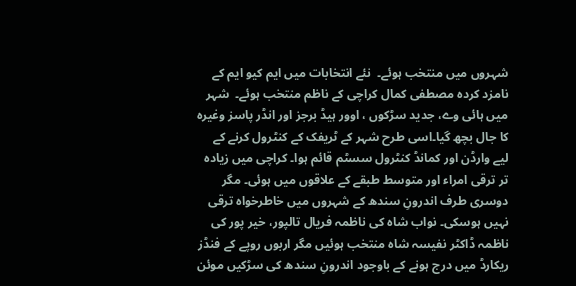شہروں میں منتخب ہوئے۔  نئے انتخابات میں ایم کیو ایم کے نامزد کردہ مصطفی کمال کراچی کے ناظم منتخب ہوئے۔  شہر میں ہائی وے، جدید سڑکوں ، اوور ہیڈ برجز اور انڈر پاسز وغیرہ کا جال بچھ گیا۔اسی طرح شہر کے ٹریفک کے کنٹرول کرنے کے لیے وارڈن اور کمانڈ کنٹرول سسٹم قائم ہوا۔ کراچی میں زیادہ تر ترقی امراء اور متوسط طبقے کے علاقوں میں ہوئی۔ مگر دوسری طرف اندرونِ سندھ کے شہروں میں خاطرخواہ ترقی نہیں ہوسکی۔ نواب شاہ کی ناظمہ فریال تالپور، خیر پور کی ناظمہ ڈاکٹر نفیسہ شاہ منتخب ہوئیں مگر اربوں روپے کے فنڈز ریکارڈ میں درج ہونے کے باوجود اندرونِ سندھ کی سڑکیں موئن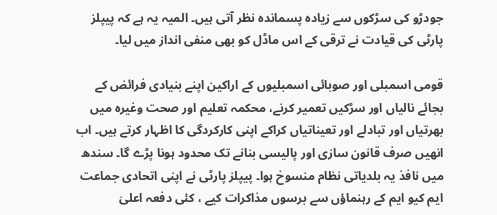جودڑو کی سڑکوں سے زیادہ پسماندہ نظر آتی ہیں۔ المیہ یہ ہے کہ پیپلز پارٹی کی قیادت نے ترقی کے اس ماڈل کو بھی منفی انداز میں لیا۔

قومی اسمبلی اور صوبائی اسمبلیوں کے اراکین اپنے بنیادی فرائض کے بجائے نالیاں اور سڑکیں تعمیر کرنے، محکمہ تعلیم اور صحت وغیرہ میں بھرتیاں اور تبادلے اور تعیناتیاں کراکے اپنی کارکردگی کا اظہار کرتے ہیں۔ اب انھیں صرف قانون سازی اور پالیسی بنانے تک محدود ہونا پڑے گا۔ سندھ میں نافذ یہ بلدیاتی نظام منسوخ ہوا۔ پیپلز پارٹی نے اپنی اتحادی جماعت ایم کیو ایم کے رہنماؤں سے برسوں مذاکرات کیے ، کئی دفعہ اعلیٰ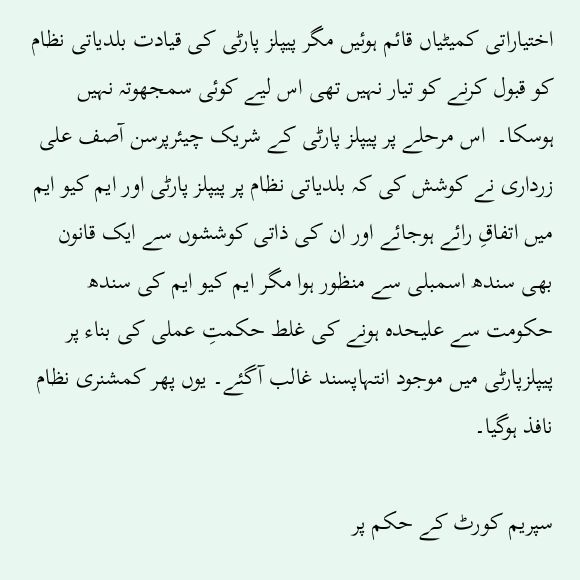اختیاراتی کمیٹیاں قائم ہوئیں مگر پیپلز پارٹی کی قیادت بلدیاتی نظام کو قبول کرنے کو تیار نہیں تھی اس لیے کوئی سمجھوتہ نہیں ہوسکا۔  اس مرحلے پر پیپلز پارٹی کے شریک چیئرپرسن آصف علی زرداری نے کوشش کی کہ بلدیاتی نظام پر پیپلز پارٹی اور ایم کیو ایم میں اتفاقِ رائے ہوجائے اور ان کی ذاتی کوششوں سے ایک قانون بھی سندھ اسمبلی سے منظور ہوا مگر ایم کیو ایم کی سندھ حکومت سے علیحدہ ہونے کی غلط حکمتِ عملی کی بناء پر پیپلزپارٹی میں موجود انتہاپسند غالب آگئے۔ یوں پھر کمشنری نظام نافذ ہوگیا۔

سپریم کورٹ کے حکم پر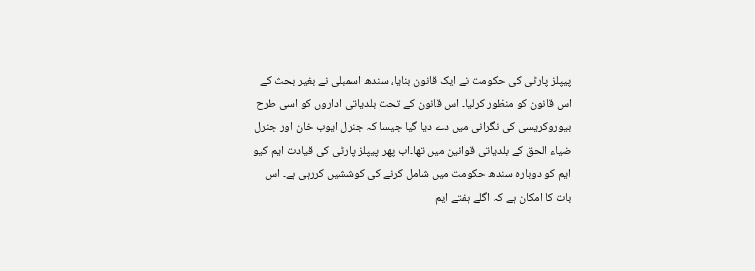پیپلز پارٹی کی حکومت نے ایک قانون بنایا، سندھ اسمبلی نے بغیر بحث کے اس قانون کو منظور کرلیا۔ اس قانون کے تحت بلدیاتی اداروں کو اسی طرح بیوروکریسی کی نگرانی میں دے دیا گیا جیسا کہ جنرل ایوب خان اور جنرل ضیاء الحق کے بلدیاتی قوانین میں تھا۔اب پھر پیپلز پارٹی کی قیادت ایم کیو ایم کو دوبارہ سندھ حکومت میں شامل کرنے کی کوششیں کررہی ہے۔ اس بات کا امکان ہے کہ اگلے ہفتے ایم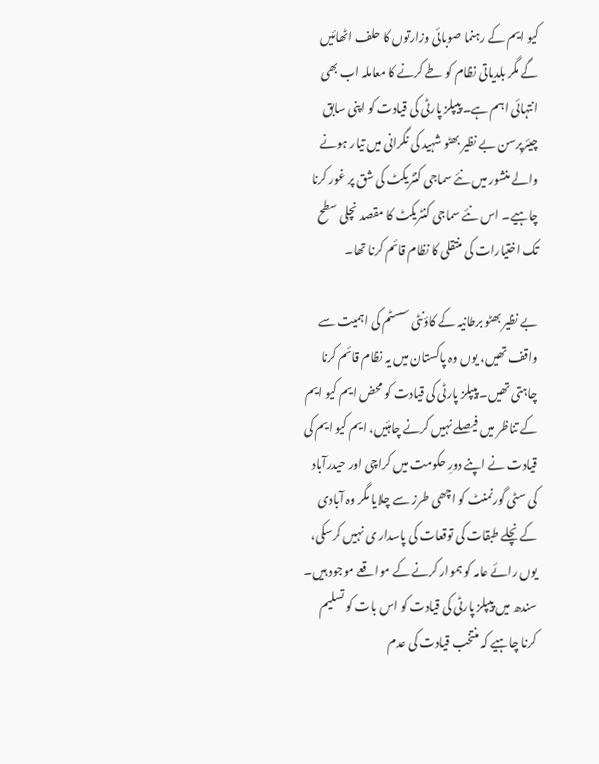کیو ایم کے رہنما صوبائی وزارتوں کا حلف اٹھائیں گے مگر بلدیاتی نظام کو طے کرنے کا معاملہ اب بھی انتہائی اہم ہے۔ پیپلز پارٹی کی قیادت کو اپنی سابق چیئرپرسن بے نظیر بھٹو شہید کی نگرانی میں تیار ہونے والے منشور میں نئے سماجی کنٹریکٹ کی شق پر غور کرنا چاہیے۔ اس نئے سماجی کنٹریکٹ کا مقصد نچلی سطح تک اختیارات کی منتقلی کا نظام قائم کرنا تھا۔

بے نظیر بھٹو برطانیہ کے کاؤنٹی سسٹم کی اہمیت سے واقف تھیں، یوں وہ پاکستان میں یہ نظام قائم کرنا چاہتی تھیں۔ پیپلز پارٹی کی قیادت کو محض ایم کیو ایم کے تناظر میں فیصلے نہیں کرنے چاہئیں، ایم کیو ایم کی قیادت نے اپنے دورِ حکومت میں کراچی اور حیدرآباد کی سٹی گورنمنٹ کو اچھی طرز سے چلایا مگر وہ آبادی کے نچلے طبقات کی توقعات کی پاسدار ی نہیں کرسکی، یوں رائے عامہ کو ہموار کرنے کے مواقعے موجود ہیں۔ سندھ میں پیپلز پارٹی کی قیادت کو اس بات کو تسلیم کرنا چاہیے کہ منتخب قیادت کی عدم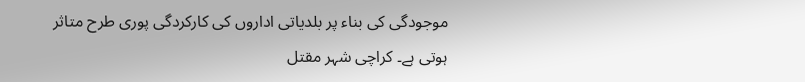موجودگی کی بناء پر بلدیاتی اداروں کی کارکردگی پوری طرح متاثر ہوتی ہے۔ کراچی شہر مقتل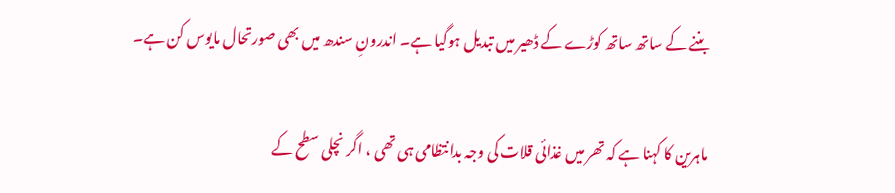بننے کے ساتھ ساتھ کوڑے کے ڈھیر میں تبدیل ہوگیا ہے۔ اندرونِ سندھ میں بھی صورتحال مایوس کن ہے۔

ماہرین کا کہنا ہے کہ تھر میں غذائی قلات کی وجہ بدانتظامی ہی تھی ، اگر نچلی سطح کے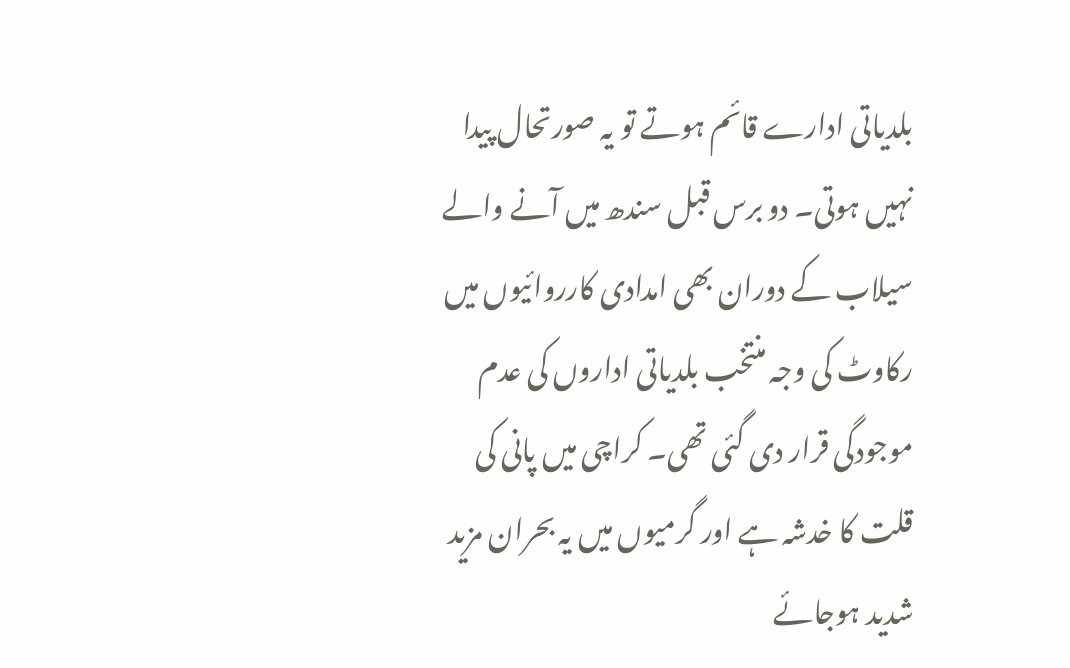بلدیاتی ادارے قائم ہوتے تو یہ صورتحال پیدا نہیں ہوتی۔ دو برس قبل سندھ میں آنے والے سیلاب کے دوران بھی امدادی کارروائیوں میں رکاوٹ کی وجہ منتخب بلدیاتی اداروں کی عدم موجودگی قرار دی گئی تھی۔ کراچی میں پانی کی قلت کا خدشہ ہے اور گرمیوں میں یہ بحران مزید شدید ہوجائے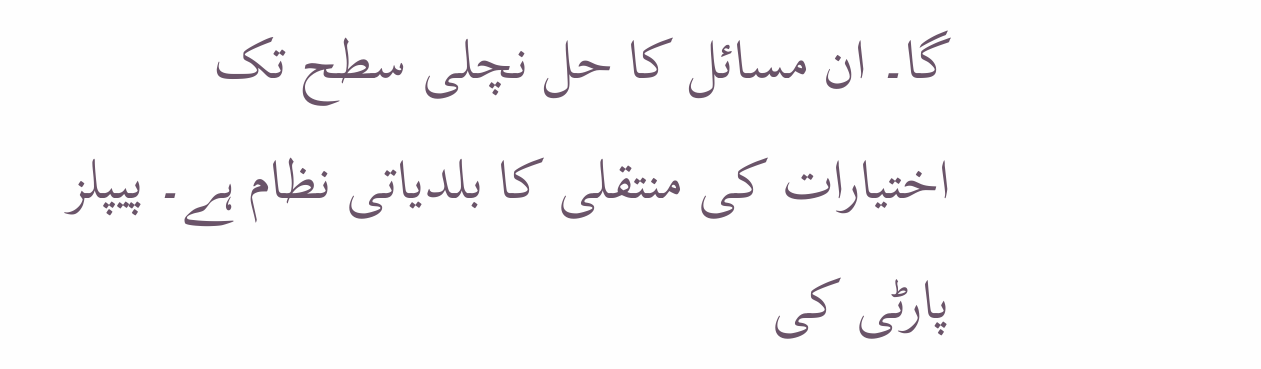گا۔ ان مسائل کا حل نچلی سطح تک اختیارات کی منتقلی کا بلدیاتی نظام ہے۔ پیپلز پارٹی کی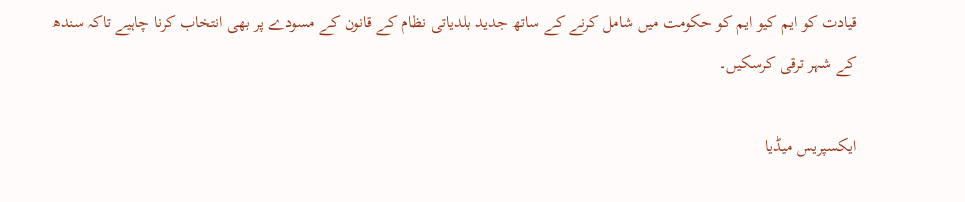قیادت کو ایم کیو ایم کو حکومت میں شامل کرنے کے ساتھ جدید بلدیاتی نظام کے قانون کے مسودے پر بھی انتخاب کرنا چاہیے تاکہ سندھ کے شہر ترقی کرسکیں۔

ایکسپریس میڈیا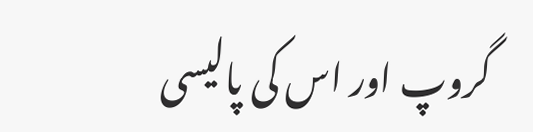گروپ اور اس کی پالیسی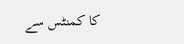کا کمنٹس سے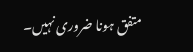متفق ہونا ضروری نہیں۔